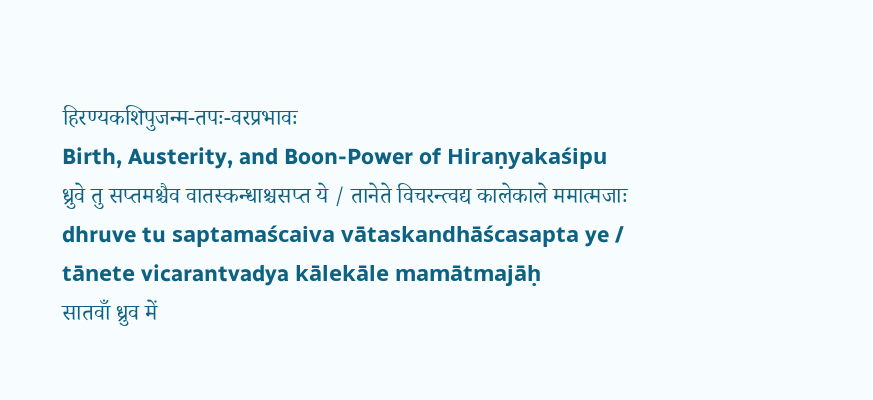हिरण्यकशिपुजन्म-तपः-वरप्रभावः
Birth, Austerity, and Boon-Power of Hiraṇyakaśipu
ध्रुवे तु सप्तमश्चैव वातस्कन्धाश्चसप्त ये / तानेते विचरन्त्वद्य कालेकाले ममात्मजाः
dhruve tu saptamaścaiva vātaskandhāścasapta ye / tānete vicarantvadya kālekāle mamātmajāḥ
सातवाँ ध्रुव में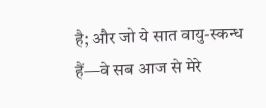है; और जो ये सात वायु-स्कन्ध हैं—वे सब आज से मेरे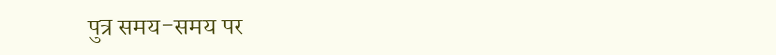पुत्र समय-समय पर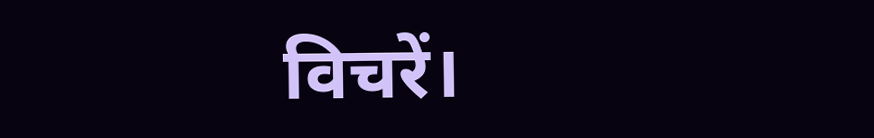विचरें।